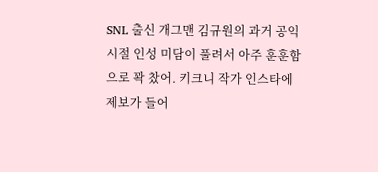SNL 출신 개그맨 김규원의 과거 공익 시절 인성 미담이 풀려서 아주 훈훈함으로 꽉 찼어. 키크니 작가 인스타에 제보가 들어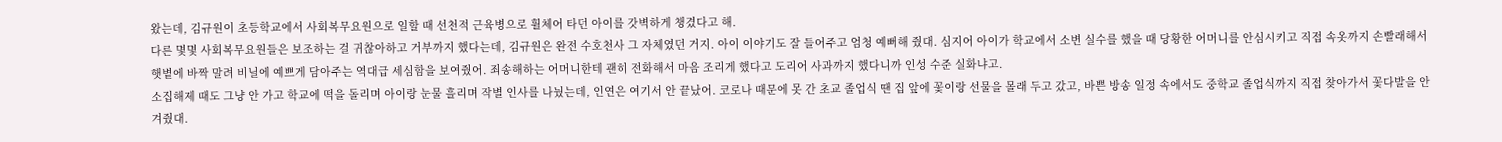왔는데, 김규원이 초등학교에서 사회복무요원으로 일할 때 선천적 근육병으로 휠체어 타던 아이를 갓벽하게 챙겼다고 해.
다른 몇몇 사회복무요원들은 보조하는 걸 귀찮아하고 거부까지 했다는데, 김규원은 완전 수호천사 그 자체였던 거지. 아이 이야기도 잘 들어주고 엄청 예뻐해 줬대. 심지어 아이가 학교에서 소변 실수를 했을 때 당황한 어머니를 안심시키고 직접 속옷까지 손빨래해서 햇볕에 바짝 말려 비닐에 예쁘게 담아주는 역대급 세심함을 보여줬어. 죄송해하는 어머니한테 괜히 전화해서 마음 조리게 했다고 도리어 사과까지 했다니까 인성 수준 실화냐고.
소집해제 때도 그냥 안 가고 학교에 떡을 돌리며 아이랑 눈물 흘리며 작별 인사를 나눴는데, 인연은 여기서 안 끝났어. 코로나 때문에 못 간 초교 졸업식 땐 집 앞에 꽃이랑 선물을 몰래 두고 갔고, 바쁜 방송 일정 속에서도 중학교 졸업식까지 직접 찾아가서 꽃다발을 안겨줬대.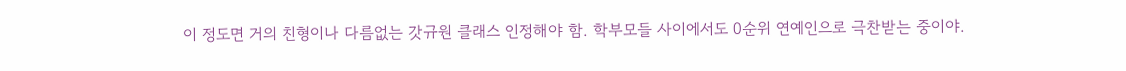이 정도면 거의 친형이나 다름없는 갓규원 클래스 인정해야 함. 학부모들 사이에서도 0순위 연예인으로 극찬받는 중이야.